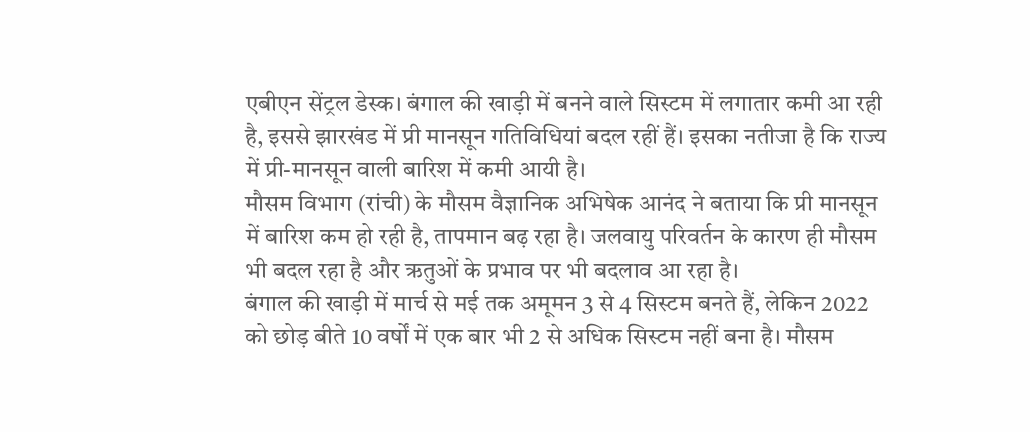एबीएन सेंट्रल डेस्क। बंगाल की खाड़ी में बनने वाले सिस्टम में लगातार कमी आ रही है, इससे झारखंड में प्री मानसून गतिविधियां बदल रहीं हैं। इसका नतीजा है कि राज्य में प्री-मानसून वाली बारिश में कमी आयी है।
मौसम विभाग (रांची) के मौसम वैज्ञानिक अभिषेक आनंद ने बताया कि प्री मानसून में बारिश कम हो रही है, तापमान बढ़ रहा है। जलवायु परिवर्तन के कारण ही मौसम भी बदल रहा है और ऋतुओं के प्रभाव पर भी बदलाव आ रहा है।
बंगाल की खाड़ी में मार्च से मई तक अमूमन 3 से 4 सिस्टम बनते हैं, लेकिन 2022 को छोड़ बीते 10 वर्षों में एक बार भी 2 से अधिक सिस्टम नहीं बना है। मौसम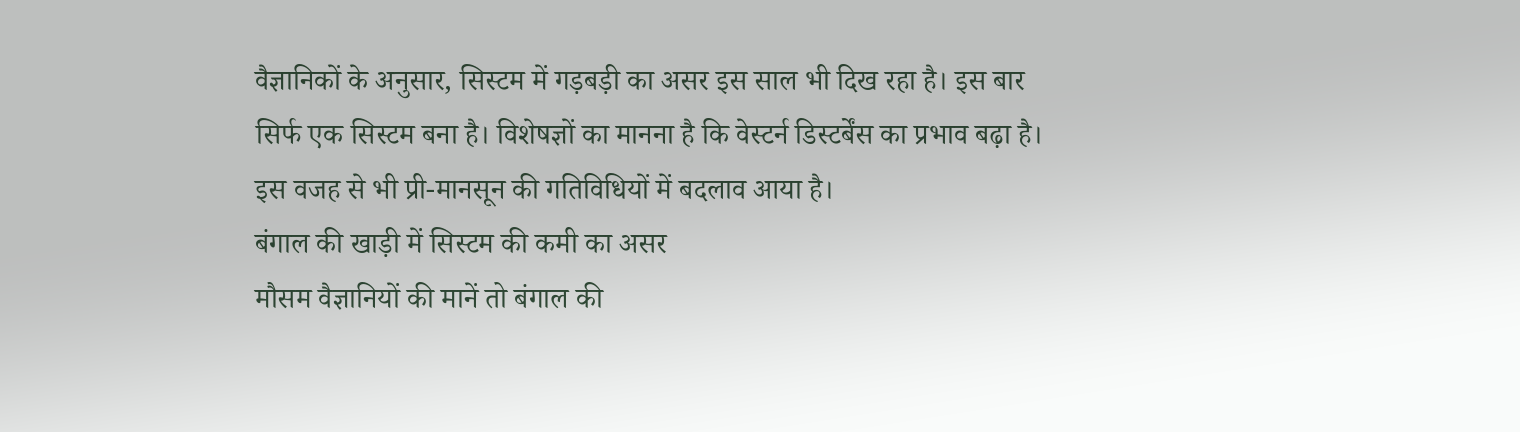वैज्ञानिकों के अनुसार, सिस्टम में गड़बड़ी का असर इस साल भी दिख रहा है। इस बार सिर्फ एक सिस्टम बना है। विशेषज्ञों का मानना है कि वेस्टर्न डिस्टर्बेंस का प्रभाव बढ़ा है। इस वजह से भी प्री-मानसून की गतिविधियों में बदलाव आया है।
बंगाल की खाड़ी में सिस्टम की कमी का असर
मौसम वैज्ञानियों की मानें तो बंगाल की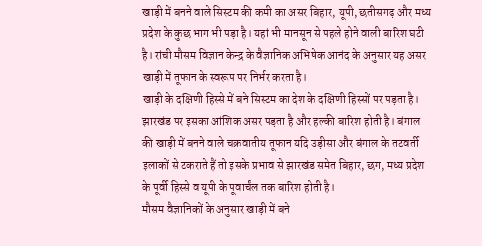खाड़ी में बनने वाले सिस्टम की कमी का असर बिहार, यूपी, छतीसगढ़ और मध्य प्रदेश के कुछ भाग भी पड़ा है। यहां भी मानसून से पहले होने वाली बारिश घटी है। रांची मौसम विज्ञान केन्द्र के वैज्ञानिक अभिषेक आनंद के अनुसार यह असर खाड़ी में तूफान के स्वरूप पर निर्भर करता है।
खाड़ी के दक्षिणी हिस्से में बने सिस्टम का देश के दक्षिणी हिस्सों पर पड़ता है। झारखंड पर इसका आंशिक असर पड़ता है और हल्की बारिश होती है। बंगाल की खाड़ी में बनने वाले चक्रवातीय तूफान यदि उड़ीसा और बंगाल के तटवर्ती इलाकों से टकराते हैं तो इसके प्रभाव से झारखंड समेत बिहार, छग, मध्य प्रदेश के पूर्वी हिस्से व यूपी के पूवार्चंल तक बारिश होती है।
मौसम वैज्ञानिकों के अनुसार खाड़ी में बने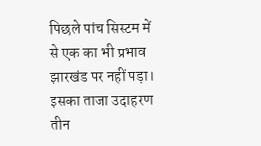पिछले पांच सिस्टम में से एक का भी प्रभाव झारखंड पर नहीं पड़ा। इसका ताजा उदाहरण तीन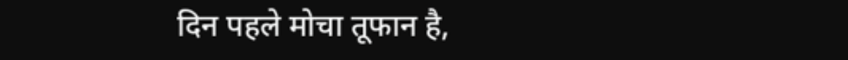दिन पहले मोचा तूफान है,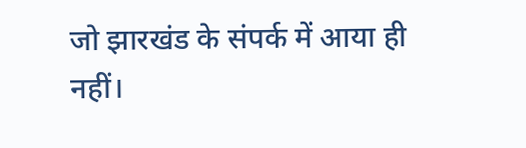जो झारखंड के संपर्क में आया ही नहीं।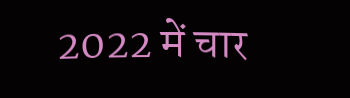2022 में चार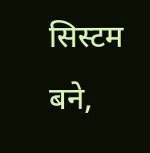सिस्टम बने,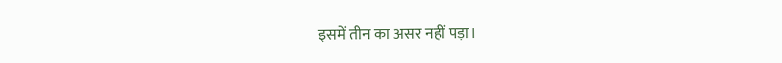इसमें तीन का असर नहीं पड़ा।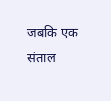जबकि एक संताल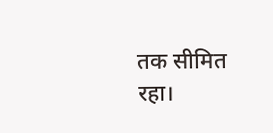तक सीमित रहा।